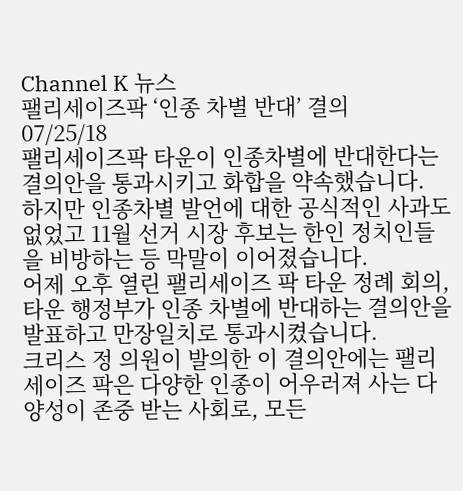Channel K 뉴스
팰리세이즈팍 ‘인종 차별 반대’ 결의
07/25/18
팰리세이즈팍 타운이 인종차별에 반대한다는 결의안을 통과시키고 화합을 약속했습니다.
하지만 인종차별 발언에 대한 공식적인 사과도 없었고 11월 선거 시장 후보는 한인 정치인들을 비방하는 등 막말이 이어졌습니다.
어제 오후 열린 팰리세이즈 팍 타운 정례 회의, 타운 행정부가 인종 차별에 반대하는 결의안을 발표하고 만장일치로 통과시켰습니다.
크리스 정 의원이 발의한 이 결의안에는 팰리세이즈 팍은 다양한 인종이 어우러져 사는 다양성이 존중 받는 사회로, 모든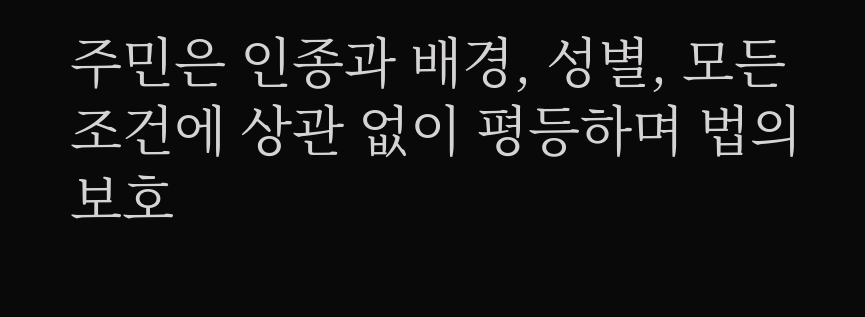주민은 인종과 배경, 성별, 모든 조건에 상관 없이 평등하며 법의 보호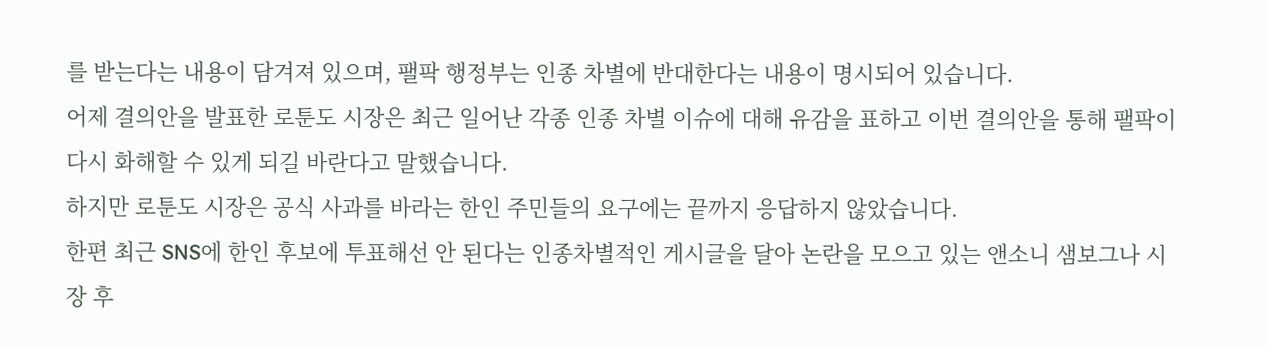를 받는다는 내용이 담겨져 있으며, 팰팍 행정부는 인종 차별에 반대한다는 내용이 명시되어 있습니다.
어제 결의안을 발표한 로툰도 시장은 최근 일어난 각종 인종 차별 이슈에 대해 유감을 표하고 이번 결의안을 통해 팰팍이 다시 화해할 수 있게 되길 바란다고 말했습니다.
하지만 로툰도 시장은 공식 사과를 바라는 한인 주민들의 요구에는 끝까지 응답하지 않았습니다.
한편 최근 SNS에 한인 후보에 투표해선 안 된다는 인종차별적인 게시글을 달아 논란을 모으고 있는 앤소니 샘보그나 시장 후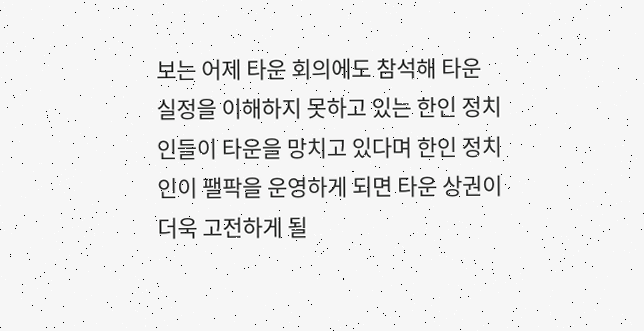보는 어제 타운 회의에도 참석해 타운 실정을 이해하지 못하고 있는 한인 정치인들이 타운을 망치고 있다며 한인 정치인이 팰팍을 운영하게 되면 타운 상권이 더욱 고전하게 될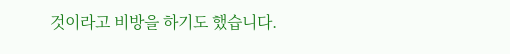것이라고 비방을 하기도 했습니다.